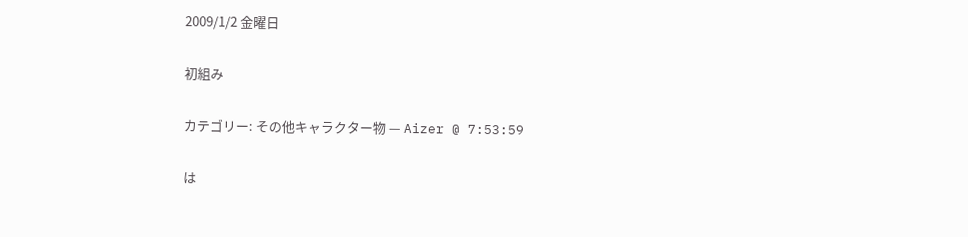2009/1/2 金曜日

初組み

カテゴリー: その他キャラクター物 — Aizer @ 7:53:59

は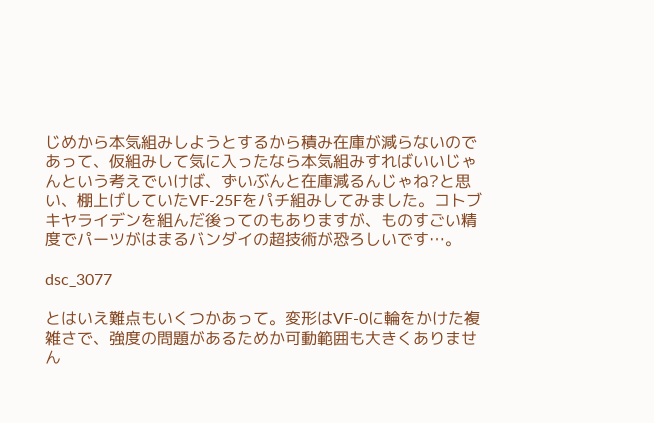じめから本気組みしようとするから積み在庫が減らないのであって、仮組みして気に入ったなら本気組みすればいいじゃんという考えでいけば、ずいぶんと在庫減るんじゃね?と思い、棚上げしていたVF-25Fをパチ組みしてみました。コトブキヤライデンを組んだ後ってのもありますが、ものすごい精度でパーツがはまるバンダイの超技術が恐ろしいです…。

dsc_3077

とはいえ難点もいくつかあって。変形はVF-0に輪をかけた複雑さで、強度の問題があるためか可動範囲も大きくありません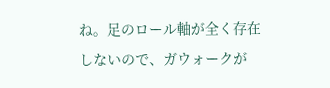ね。足のロール軸が全く存在しないので、ガウォークが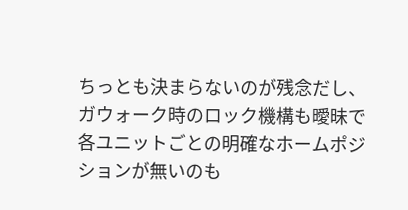ちっとも決まらないのが残念だし、ガウォーク時のロック機構も曖昧で各ユニットごとの明確なホームポジションが無いのも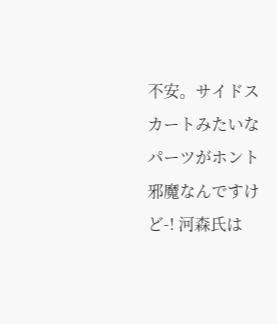不安。サイドスカートみたいなパーツがホント邪魔なんですけど-! 河森氏は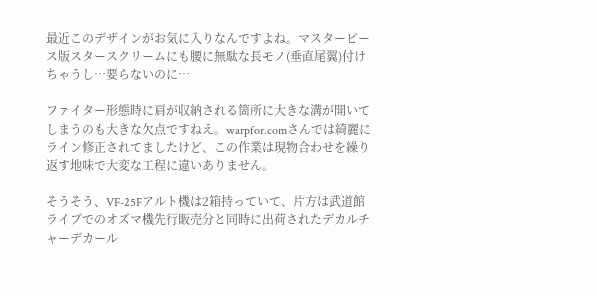最近このデザインがお気に入りなんですよね。マスターピース版スタースクリームにも腰に無駄な長モノ(垂直尾翼)付けちゃうし…要らないのに…

ファイター形態時に肩が収納される箇所に大きな溝が開いてしまうのも大きな欠点ですねえ。warpfor.comさんでは綺麗にライン修正されてましたけど、この作業は現物合わせを繰り返す地味で大変な工程に違いありません。

そうそう、VF-25Fアルト機は2箱持っていて、片方は武道館ライブでのオズマ機先行販売分と同時に出荷されたデカルチャーデカール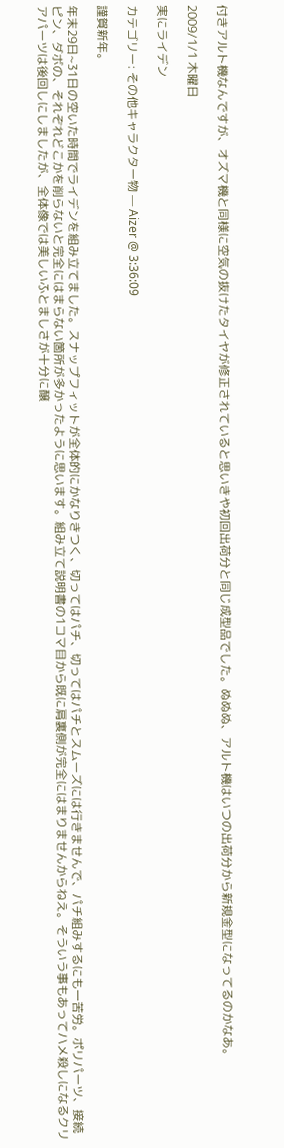付きアルト機なんですが、オズマ機と同様に空気の抜けたタイヤが修正されていると思いきや初回出荷分と同じ成型品でした。ぬぬぬ、アルト機はいつの出荷分から新規金型になってるのかなあ。

2009/1/1 木曜日

実にライデン

カテゴリー: その他キャラクター物 — Aizer @ 3:36:09

謹賀新年。

年末29日~31日の空いた時間でライデンを組み立てました。スナップフィットが全体的にかなりきつく、切ってはパチ、切ってはパチとスムーズには行きませんで、パチ組みするにも一苦労。ポリパーツ、接続ピン、ダボの、それぞれどこかを削らないと完全にはまらない箇所が多かったように思います。組み立て説明書の1コマ目から既に肩裏側が完全にはまりませんからねえ。そういう事もあってハメ殺しになるクリアパーツは後回しにしましたが、全体像では美しいふとましさが十分に醸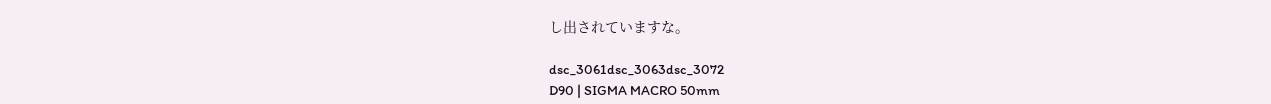し出されていますな。

dsc_3061dsc_3063dsc_3072
D90 | SIGMA MACRO 50mm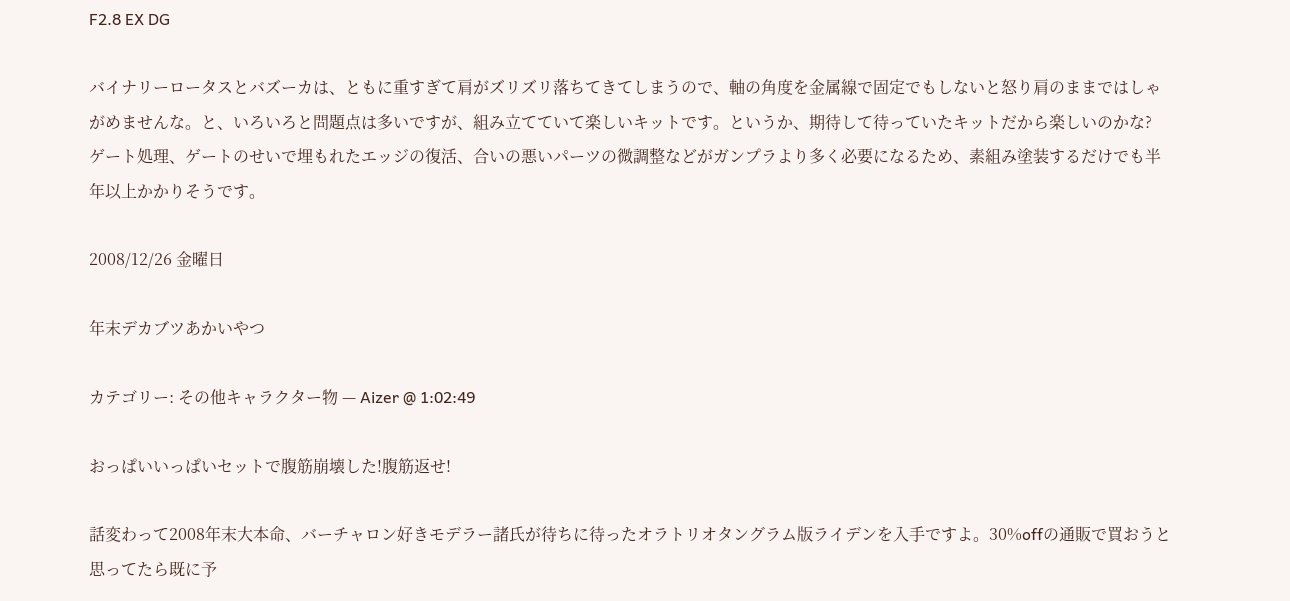F2.8 EX DG

バイナリーロータスとバズーカは、ともに重すぎて肩がズリズリ落ちてきてしまうので、軸の角度を金属線で固定でもしないと怒り肩のままではしゃがめませんな。と、いろいろと問題点は多いですが、組み立てていて楽しいキットです。というか、期待して待っていたキットだから楽しいのかな? ゲート処理、ゲートのせいで埋もれたエッジの復活、合いの悪いパーツの微調整などがガンプラより多く必要になるため、素組み塗装するだけでも半年以上かかりそうです。

2008/12/26 金曜日

年末デカブツあかいやつ

カテゴリー: その他キャラクター物 — Aizer @ 1:02:49

おっぱいいっぱいセットで腹筋崩壊した!腹筋返せ!

話変わって2008年末大本命、バーチャロン好きモデラー諸氏が待ちに待ったオラトリオタングラム版ライデンを入手ですよ。30%offの通販で買おうと思ってたら既に予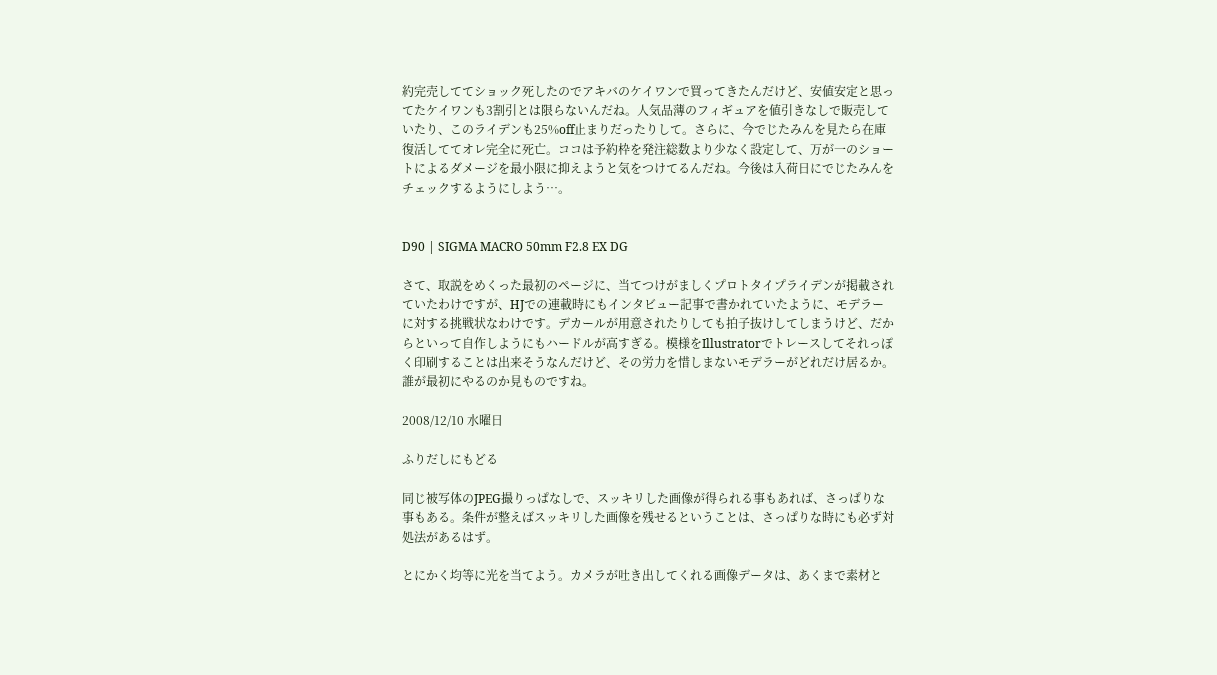約完売しててショック死したのでアキバのケイワンで買ってきたんだけど、安値安定と思ってたケイワンも3割引とは限らないんだね。人気品薄のフィギュアを値引きなしで販売していたり、このライデンも25%off止まりだったりして。さらに、今でじたみんを見たら在庫復活しててオレ完全に死亡。ココは予約枠を発注総数より少なく設定して、万が一のショートによるダメージを最小限に抑えようと気をつけてるんだね。今後は入荷日にでじたみんをチェックするようにしよう…。


D90 | SIGMA MACRO 50mm F2.8 EX DG

さて、取説をめくった最初のページに、当てつけがましくプロトタイプライデンが掲載されていたわけですが、HJでの連載時にもインタビュー記事で書かれていたように、モデラーに対する挑戦状なわけです。デカールが用意されたりしても拍子抜けしてしまうけど、だからといって自作しようにもハードルが高すぎる。模様をIllustratorでトレースしてそれっぽく印刷することは出来そうなんだけど、その労力を惜しまないモデラーがどれだけ居るか。誰が最初にやるのか見ものですね。

2008/12/10 水曜日

ふりだしにもどる

同じ被写体のJPEG撮りっぱなしで、スッキリした画像が得られる事もあれば、さっぱりな事もある。条件が整えばスッキリした画像を残せるということは、さっぱりな時にも必ず対処法があるはず。

とにかく均等に光を当てよう。カメラが吐き出してくれる画像データは、あくまで素材と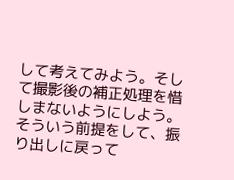して考えてみよう。そして撮影後の補正処理を惜しまないようにしよう。そういう前提をして、振り出しに戻って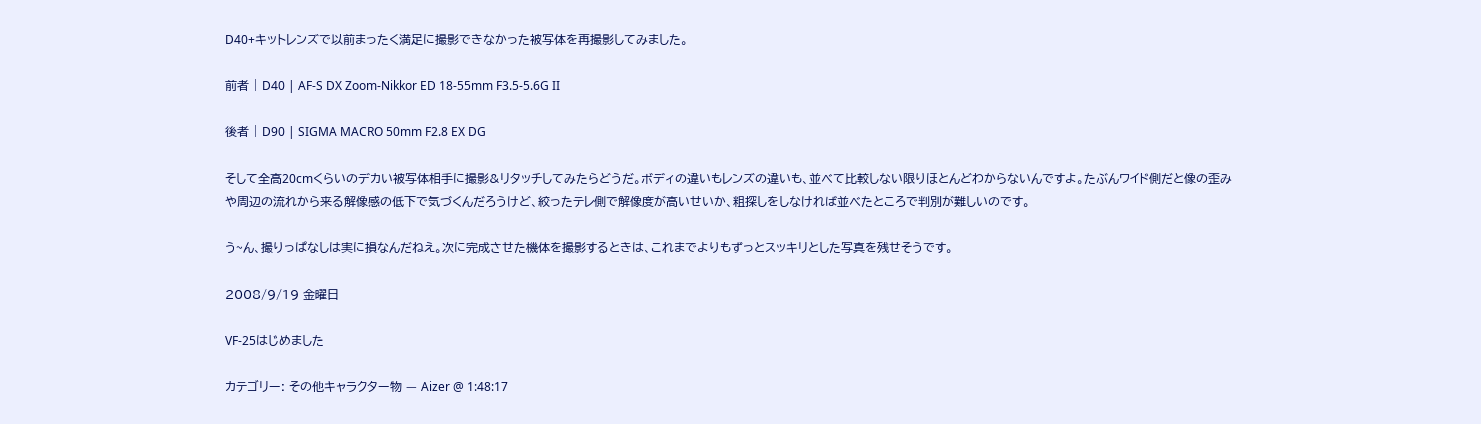D40+キットレンズで以前まったく満足に撮影できなかった被写体を再撮影してみました。

前者 | D40 | AF-S DX Zoom-Nikkor ED 18-55mm F3.5-5.6G II

後者 | D90 | SIGMA MACRO 50mm F2.8 EX DG

そして全高20cmくらいのデカい被写体相手に撮影&リタッチしてみたらどうだ。ボディの違いもレンズの違いも、並べて比較しない限りほとんどわからないんですよ。たぶんワイド側だと像の歪みや周辺の流れから来る解像感の低下で気づくんだろうけど、絞ったテレ側で解像度が高いせいか、粗探しをしなければ並べたところで判別が難しいのです。

う~ん、撮りっぱなしは実に損なんだねえ。次に完成させた機体を撮影するときは、これまでよりもずっとスッキリとした写真を残せそうです。

2008/9/19 金曜日

VF-25はじめました

カテゴリー: その他キャラクター物 — Aizer @ 1:48:17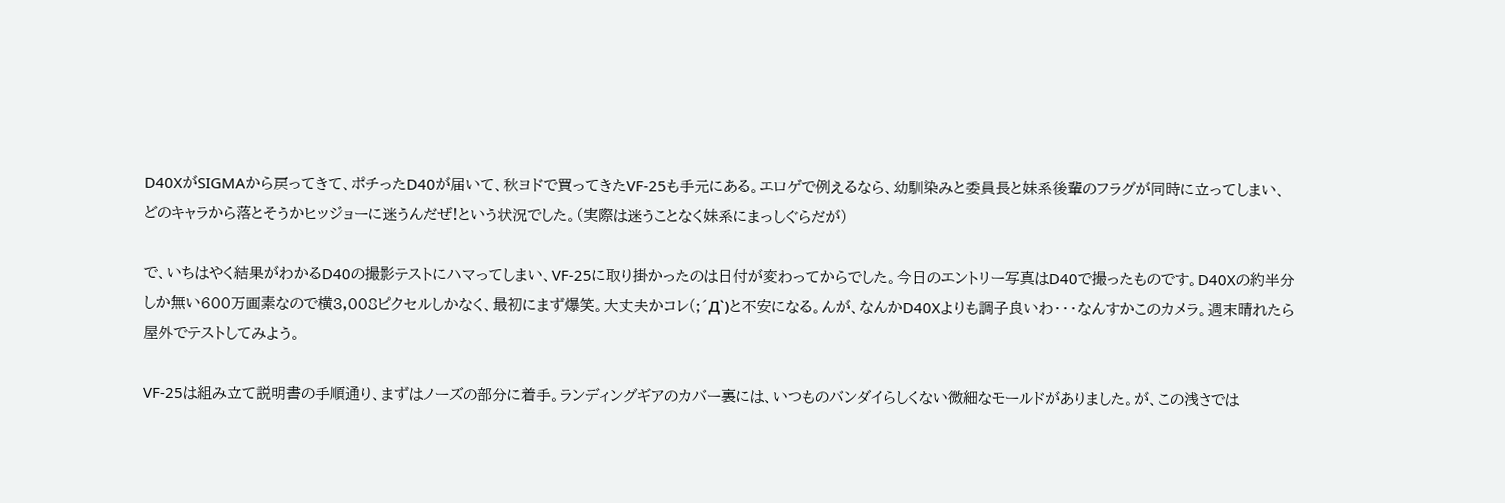D40XがSIGMAから戻ってきて、ポチったD40が届いて、秋ヨドで買ってきたVF-25も手元にある。エロゲで例えるなら、幼馴染みと委員長と妹系後輩のフラグが同時に立ってしまい、どのキャラから落とそうかヒッジョーに迷うんだぜ!という状況でした。(実際は迷うことなく妹系にまっしぐらだが)

で、いちはやく結果がわかるD40の撮影テストにハマってしまい、VF-25に取り掛かったのは日付が変わってからでした。今日のエントリー写真はD40で撮ったものです。D40Xの約半分しか無い600万画素なので横3,008ピクセルしかなく、最初にまず爆笑。大丈夫かコレ(;´Д`)と不安になる。んが、なんかD40Xよりも調子良いわ・・・なんすかこのカメラ。週末晴れたら屋外でテストしてみよう。

VF-25は組み立て説明書の手順通り、まずはノーズの部分に着手。ランディングギアのカバー裏には、いつものバンダイらしくない微細なモールドがありました。が、この浅さでは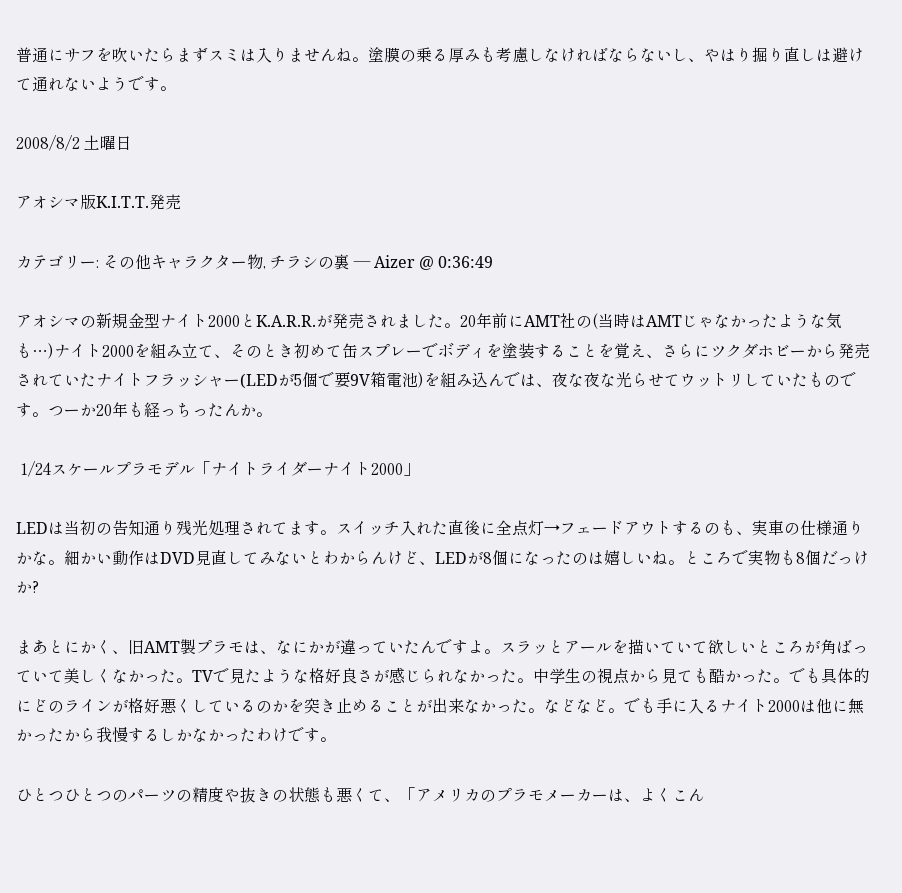普通にサフを吹いたらまずスミは入りませんね。塗膜の乗る厚みも考慮しなければならないし、やはり掘り直しは避けて通れないようです。

2008/8/2 土曜日

アオシマ版K.I.T.T.発売

カテゴリー: その他キャラクター物, チラシの裏 — Aizer @ 0:36:49

アオシマの新規金型ナイト2000とK.A.R.R.が発売されました。20年前にAMT社の(当時はAMTじゃなかったような気も…)ナイト2000を組み立て、そのとき初めて缶スプレーでボディを塗装することを覚え、さらにツクダホビーから発売されていたナイトフラッシャー(LEDが5個で要9V箱電池)を組み込んでは、夜な夜な光らせてウットリしていたものです。つーか20年も経っちったんか。

 1/24スケールプラモデル「ナイトライダーナイト2000」

LEDは当初の告知通り残光処理されてます。スイッチ入れた直後に全点灯→フェードアウトするのも、実車の仕様通りかな。細かい動作はDVD見直してみないとわからんけど、LEDが8個になったのは嬉しいね。ところで実物も8個だっけか?

まあとにかく、旧AMT製プラモは、なにかが違っていたんですよ。スラッとアールを描いていて欲しいところが角ばっていて美しくなかった。TVで見たような格好良さが感じられなかった。中学生の視点から見ても酷かった。でも具体的にどのラインが格好悪くしているのかを突き止めることが出来なかった。などなど。でも手に入るナイト2000は他に無かったから我慢するしかなかったわけです。

ひとつひとつのパーツの精度や抜きの状態も悪くて、「アメリカのプラモメーカーは、よくこん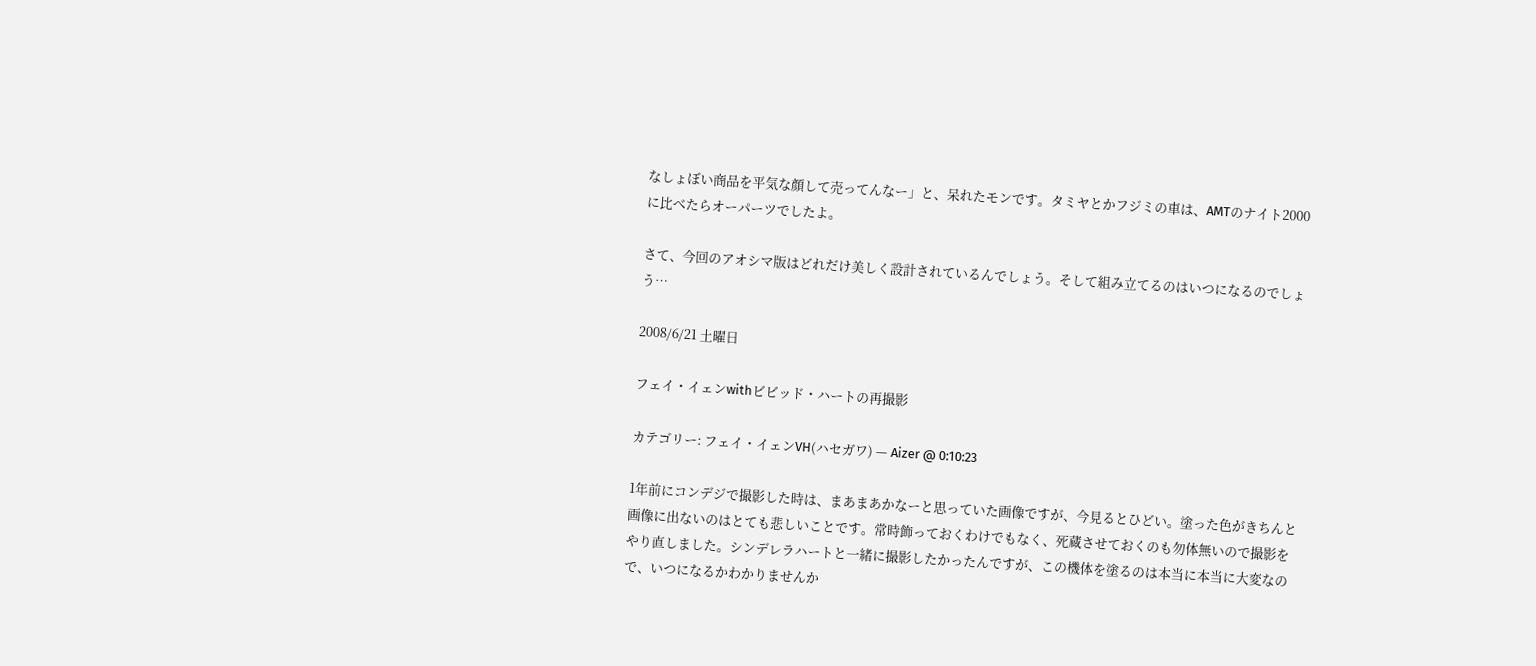なしょぼい商品を平気な顔して売ってんなー」と、呆れたモンです。タミヤとかフジミの車は、AMTのナイト2000に比べたらオーパーツでしたよ。

さて、今回のアオシマ版はどれだけ美しく設計されているんでしょう。そして組み立てるのはいつになるのでしょう…

2008/6/21 土曜日

フェイ・イェンwithビビッド・ハートの再撮影

カテゴリー: フェイ・イェンVH(ハセガワ) — Aizer @ 0:10:23

1年前にコンデジで撮影した時は、まあまあかなーと思っていた画像ですが、今見るとひどい。塗った色がきちんと画像に出ないのはとても悲しいことです。常時飾っておくわけでもなく、死蔵させておくのも勿体無いので撮影をやり直しました。シンデレラハートと一緒に撮影したかったんですが、この機体を塗るのは本当に本当に大変なので、いつになるかわかりませんか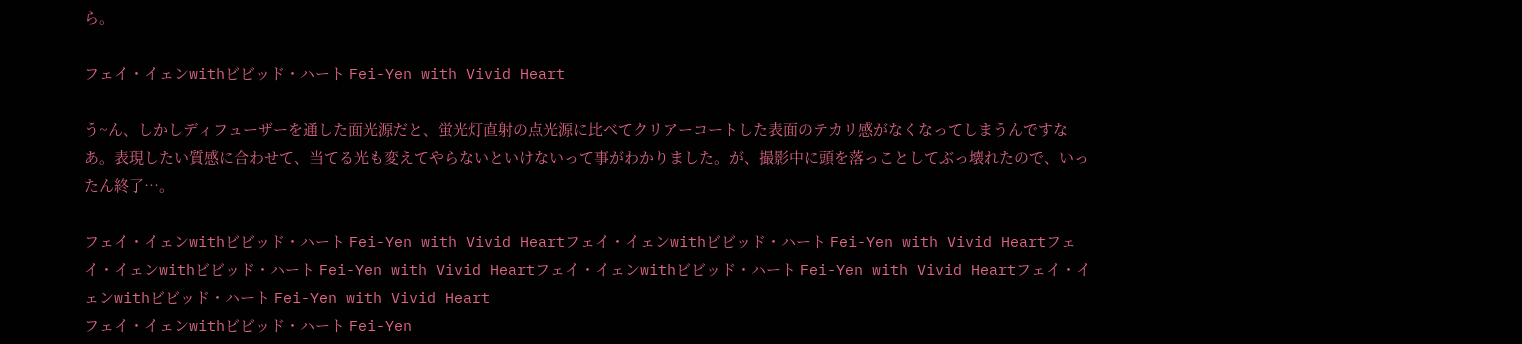ら。

フェイ・イェンwithビビッド・ハート Fei-Yen with Vivid Heart

う~ん、しかしディフューザーを通した面光源だと、蛍光灯直射の点光源に比べてクリアーコートした表面のテカリ感がなくなってしまうんですなあ。表現したい質感に合わせて、当てる光も変えてやらないといけないって事がわかりました。が、撮影中に頭を落っことしてぶっ壊れたので、いったん終了…。

フェイ・イェンwithビビッド・ハート Fei-Yen with Vivid Heartフェイ・イェンwithビビッド・ハート Fei-Yen with Vivid Heartフェイ・イェンwithビビッド・ハート Fei-Yen with Vivid Heartフェイ・イェンwithビビッド・ハート Fei-Yen with Vivid Heartフェイ・イェンwithビビッド・ハート Fei-Yen with Vivid Heart
フェイ・イェンwithビビッド・ハート Fei-Yen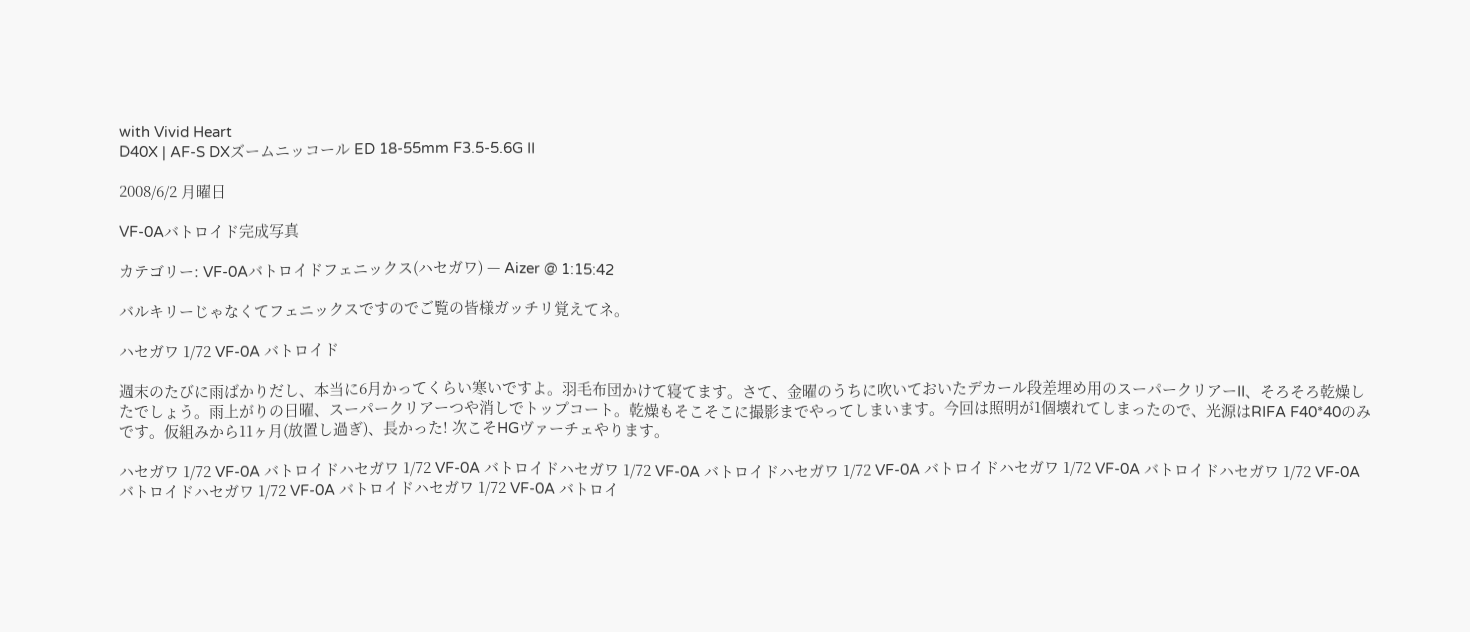with Vivid Heart
D40X | AF-S DXズームニッコール ED 18-55mm F3.5-5.6G II

2008/6/2 月曜日

VF-0Aバトロイド完成写真

カテゴリー: VF-0Aバトロイドフェニックス(ハセガワ) — Aizer @ 1:15:42

バルキリーじゃなくてフェニックスですのでご覧の皆様ガッチリ覚えてネ。

ハセガワ 1/72 VF-0A バトロイド

週末のたびに雨ばかりだし、本当に6月かってくらい寒いですよ。羽毛布団かけて寝てます。さて、金曜のうちに吹いておいたデカール段差埋め用のスーパークリアーII、そろそろ乾燥したでしょう。雨上がりの日曜、スーパークリアーつや消しでトップコート。乾燥もそこそこに撮影までやってしまいます。今回は照明が1個壊れてしまったので、光源はRIFA F40*40のみです。仮組みから11ヶ月(放置し過ぎ)、長かった! 次こそHGヴァーチェやります。

ハセガワ 1/72 VF-0A バトロイドハセガワ 1/72 VF-0A バトロイドハセガワ 1/72 VF-0A バトロイドハセガワ 1/72 VF-0A バトロイドハセガワ 1/72 VF-0A バトロイドハセガワ 1/72 VF-0A バトロイドハセガワ 1/72 VF-0A バトロイドハセガワ 1/72 VF-0A バトロイ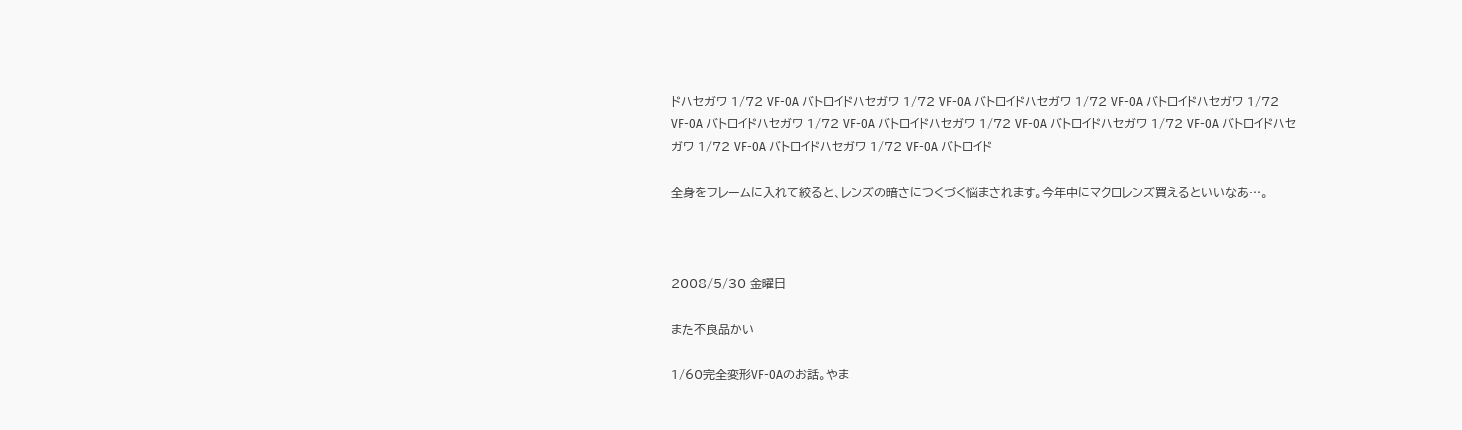ドハセガワ 1/72 VF-0A バトロイドハセガワ 1/72 VF-0A バトロイドハセガワ 1/72 VF-0A バトロイドハセガワ 1/72 VF-0A バトロイドハセガワ 1/72 VF-0A バトロイドハセガワ 1/72 VF-0A バトロイドハセガワ 1/72 VF-0A バトロイドハセガワ 1/72 VF-0A バトロイドハセガワ 1/72 VF-0A バトロイド

全身をフレームに入れて絞ると、レンズの暗さにつくづく悩まされます。今年中にマクロレンズ買えるといいなあ…。



2008/5/30 金曜日

また不良品かい

1/60完全変形VF-0Aのお話。やま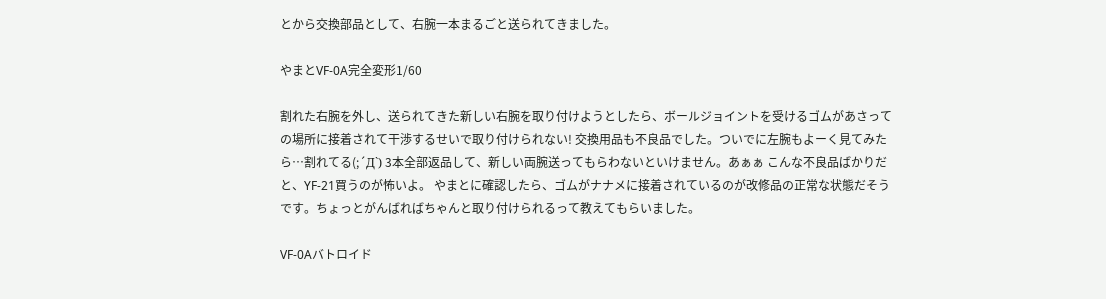とから交換部品として、右腕一本まるごと送られてきました。

やまとVF-0A完全変形1/60

割れた右腕を外し、送られてきた新しい右腕を取り付けようとしたら、ボールジョイントを受けるゴムがあさっての場所に接着されて干渉するせいで取り付けられない! 交換用品も不良品でした。ついでに左腕もよーく見てみたら…割れてる(;´Д`) 3本全部返品して、新しい両腕送ってもらわないといけません。あぁぁ こんな不良品ばかりだと、YF-21買うのが怖いよ。 やまとに確認したら、ゴムがナナメに接着されているのが改修品の正常な状態だそうです。ちょっとがんばればちゃんと取り付けられるって教えてもらいました。

VF-0Aバトロイド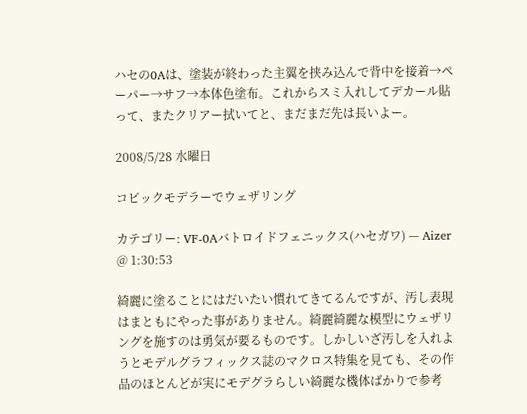ハセの0Aは、塗装が終わった主翼を挟み込んで背中を接着→ペーパー→サフ→本体色塗布。これからスミ入れしてデカール貼って、またクリアー拭いてと、まだまだ先は長いよー。

2008/5/28 水曜日

コピックモデラーでウェザリング

カテゴリー: VF-0Aバトロイドフェニックス(ハセガワ) — Aizer @ 1:30:53

綺麗に塗ることにはだいたい慣れてきてるんですが、汚し表現はまともにやった事がありません。綺麗綺麗な模型にウェザリングを施すのは勇気が要るものです。しかしいざ汚しを入れようとモデルグラフィックス誌のマクロス特集を見ても、その作品のほとんどが実にモデグラらしい綺麗な機体ばかりで参考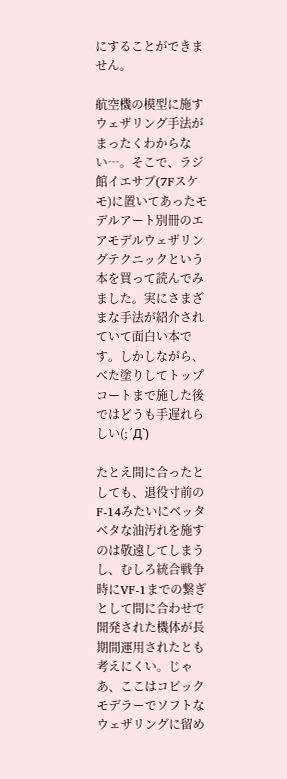にすることができません。

航空機の模型に施すウェザリング手法がまったくわからない…。そこで、ラジ館イエサブ(7Fスケモ)に置いてあったモデルアート別冊のエアモデルウェザリングテクニックという本を買って読んでみました。実にさまざまな手法が紹介されていて面白い本です。しかしながら、べた塗りしてトップコートまで施した後ではどうも手遅れらしい(;´Д`)

たとえ間に合ったとしても、退役寸前のF-14みたいにベッタベタな油汚れを施すのは敬遠してしまうし、むしろ統合戦争時にVF-1までの繋ぎとして間に合わせで開発された機体が長期間運用されたとも考えにくい。じゃあ、ここはコピックモデラーでソフトなウェザリングに留め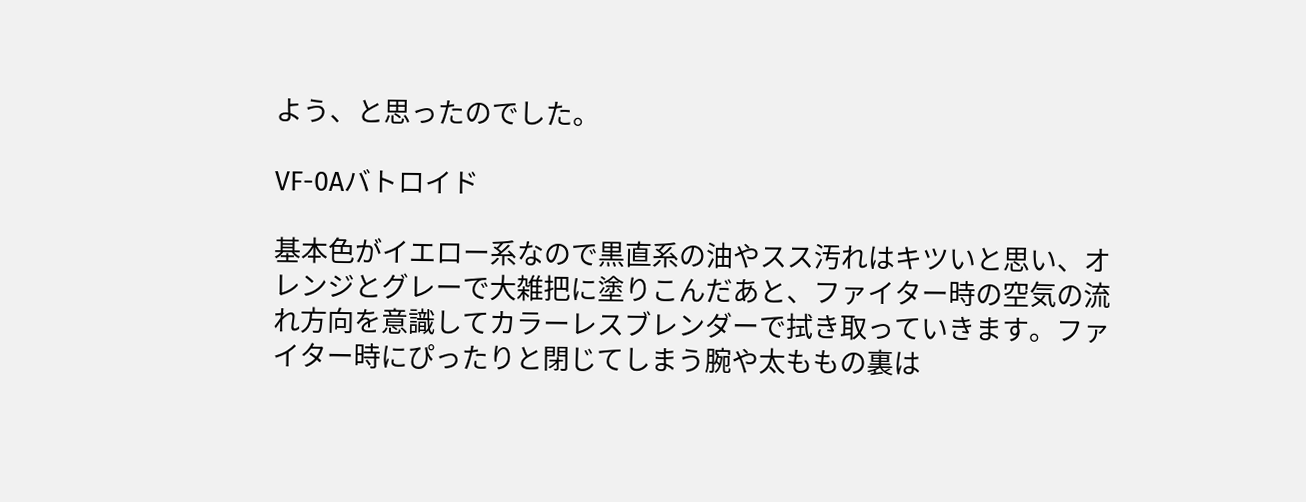よう、と思ったのでした。

VF-0Aバトロイド

基本色がイエロー系なので黒直系の油やスス汚れはキツいと思い、オレンジとグレーで大雑把に塗りこんだあと、ファイター時の空気の流れ方向を意識してカラーレスブレンダーで拭き取っていきます。ファイター時にぴったりと閉じてしまう腕や太ももの裏は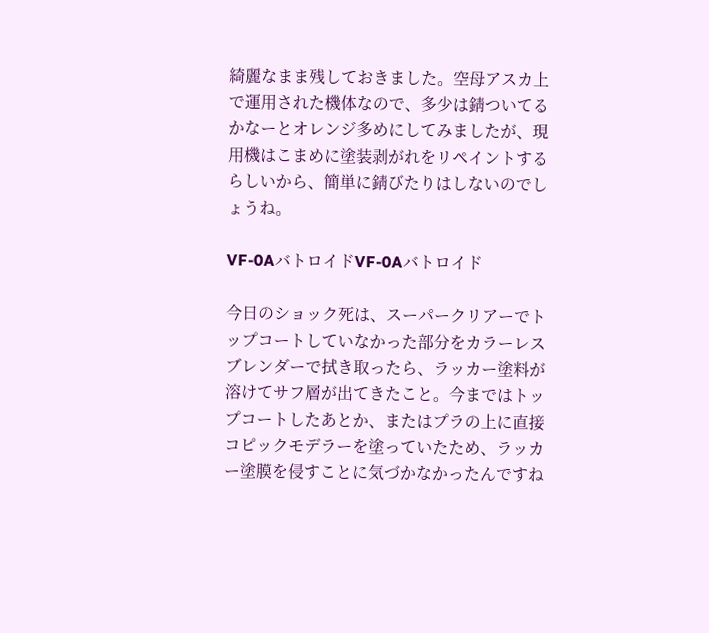綺麗なまま残しておきました。空母アスカ上で運用された機体なので、多少は錆ついてるかなーとオレンジ多めにしてみましたが、現用機はこまめに塗装剥がれをリペイントするらしいから、簡単に錆びたりはしないのでしょうね。

VF-0AバトロイドVF-0Aバトロイド

今日のショック死は、スーパークリアーでトップコートしていなかった部分をカラーレスブレンダーで拭き取ったら、ラッカー塗料が溶けてサフ層が出てきたこと。今まではトップコートしたあとか、またはプラの上に直接コピックモデラーを塗っていたため、ラッカー塗膜を侵すことに気づかなかったんですね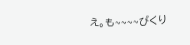え。も~~~~びくり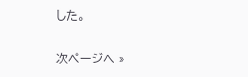した。

次ページへ »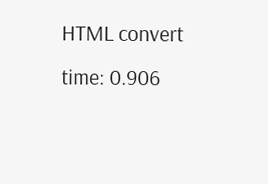HTML convert time: 0.906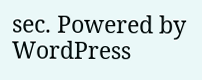sec. Powered by WordPress